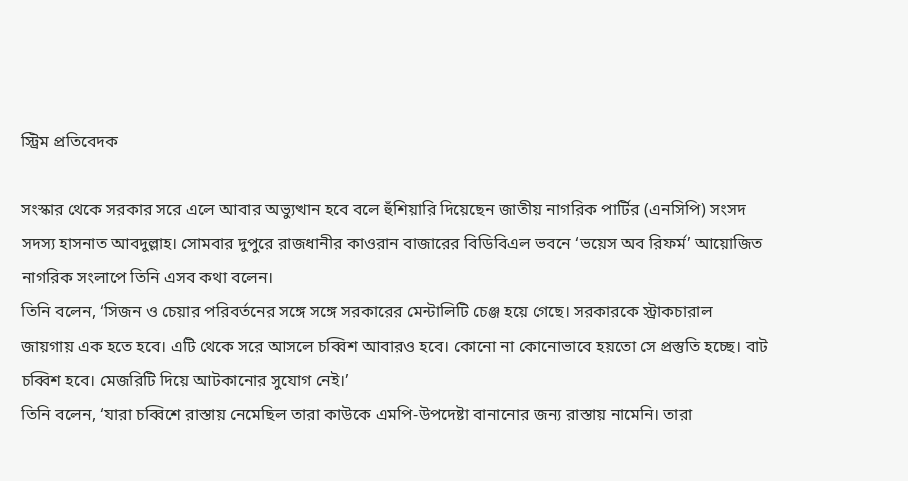স্ট্রিম প্রতিবেদক

সংস্কার থেকে সরকার সরে এলে আবার অভ্যুত্থান হবে বলে হুঁশিয়ারি দিয়েছেন জাতীয় নাগরিক পার্টির (এনসিপি) সংসদ সদস্য হাসনাত আবদুল্লাহ। সোমবার দুপুরে রাজধানীর কাওরান বাজারের বিডিবিএল ভবনে ‘ভয়েস অব রিফর্ম’ আয়োজিত নাগরিক সংলাপে তিনি এসব কথা বলেন।
তিনি বলেন, ‘সিজন ও চেয়ার পরিবর্তনের সঙ্গে সঙ্গে সরকারের মেন্টালিটি চেঞ্জ হয়ে গেছে। সরকারকে স্ট্রাকচারাল জায়গায় এক হতে হবে। এটি থেকে সরে আসলে চব্বিশ আবারও হবে। কোনো না কোনোভাবে হয়তো সে প্রস্তুতি হচ্ছে। বাট চব্বিশ হবে। মেজরিটি দিয়ে আটকানোর সুযোগ নেই।’
তিনি বলেন, ‘যারা চব্বিশে রাস্তায় নেমেছিল তারা কাউকে এমপি-উপদেষ্টা বানানোর জন্য রাস্তায় নামেনি। তারা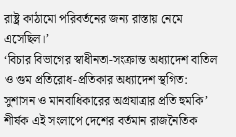রাষ্ট্র কাঠামো পরিবর্তনের জন্য রাস্তায় নেমে এসেছিল।’
‘বিচার বিভাগের স্বাধীনতা-সংক্রান্ত অধ্যাদেশ বাতিল ও গুম প্রতিরোধ-প্রতিকার অধ্যাদেশ স্থগিত: সুশাসন ও মানবাধিকারের অগ্রযাত্রার প্রতি হুমকি’ শীর্ষক এই সংলাপে দেশের বর্তমান রাজনৈতিক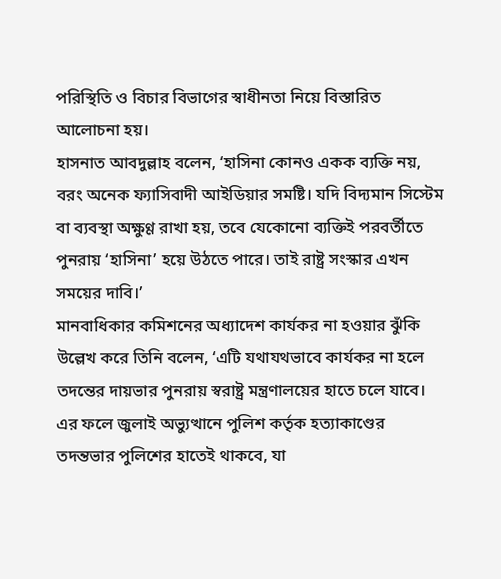পরিস্থিতি ও বিচার বিভাগের স্বাধীনতা নিয়ে বিস্তারিত আলোচনা হয়।
হাসনাত আবদুল্লাহ বলেন, ‘হাসিনা কোনও একক ব্যক্তি নয়, বরং অনেক ফ্যাসিবাদী আইডিয়ার সমষ্টি। যদি বিদ্যমান সিস্টেম বা ব্যবস্থা অক্ষুণ্ণ রাখা হয়, তবে যেকোনো ব্যক্তিই পরবর্তীতে পুনরায় ‘হাসিনা’ হয়ে উঠতে পারে। তাই রাষ্ট্র সংস্কার এখন সময়ের দাবি।’
মানবাধিকার কমিশনের অধ্যাদেশ কার্যকর না হওয়ার ঝুঁকি উল্লেখ করে তিনি বলেন, ‘এটি যথাযথভাবে কার্যকর না হলে তদন্তের দায়ভার পুনরায় স্বরাষ্ট্র মন্ত্রণালয়ের হাতে চলে যাবে। এর ফলে জুলাই অভ্যুত্থানে পুলিশ কর্তৃক হত্যাকাণ্ডের তদন্তভার পুলিশের হাতেই থাকবে, যা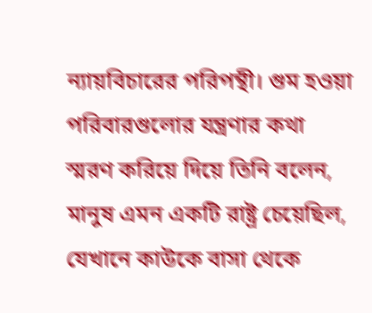ন্যায়বিচারের পরিপন্থী। গুম হওয়া পরিবারগুলোর যন্ত্রণার কথা স্মরণ করিয়ে দিয়ে তিনি বলেন, মানুষ এমন একটি রাষ্ট্র চেয়েছিল, যেখানে কাউকে বাসা থেকে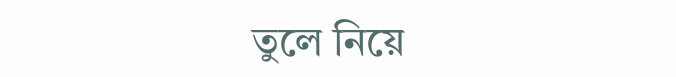তুলে নিয়ে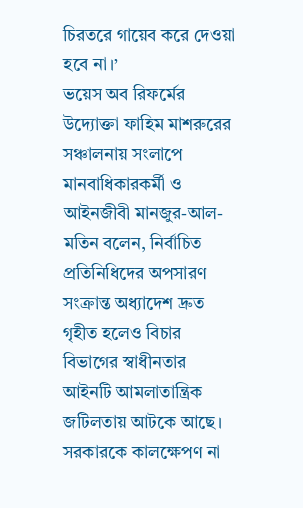চিরতরে গায়েব করে দেওয়া হবে না।’
ভয়েস অব রিফর্মের উদ্যোক্তা ফাহিম মাশরুরের সঞ্চালনায় সংলাপে মানবাধিকারকর্মী ও আইনজীবী মানজুর-আল-মতিন বলেন, নির্বাচিত প্রতিনিধিদের অপসারণ সংক্রান্ত অধ্যাদেশ দ্রুত গৃহীত হলেও বিচার বিভাগের স্বাধীনতার আইনটি আমলাতান্ত্রিক জটিলতায় আটকে আছে। সরকারকে কালক্ষেপণ না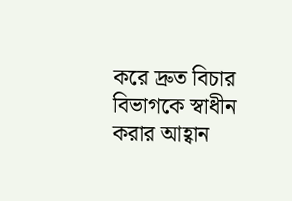করে দ্রুত বিচার বিভাগকে স্বাধীন করার আহ্বান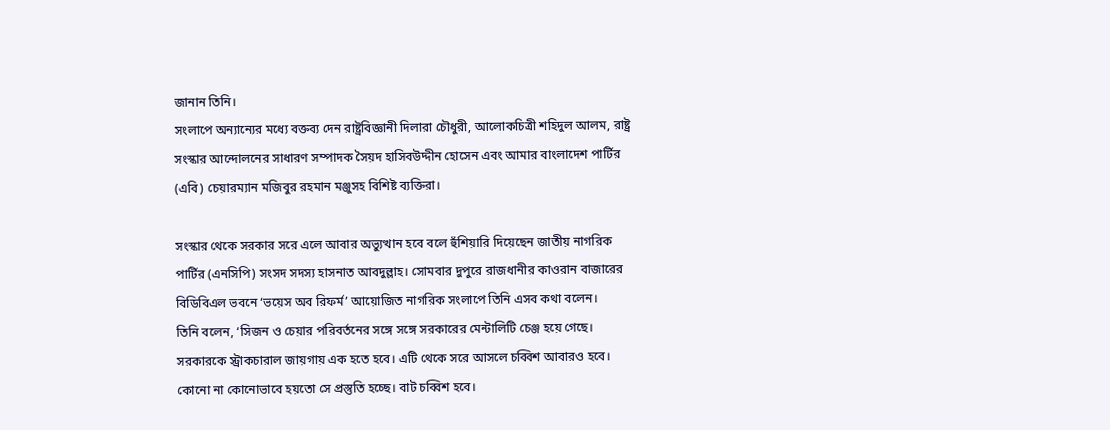জানান তিনি।
সংলাপে অন্যান্যের মধ্যে বক্তব্য দেন রাষ্ট্রবিজ্ঞানী দিলারা চৌধুরী, আলোকচিত্রী শহিদুল আলম, রাষ্ট্র সংস্কার আন্দোলনের সাধারণ সম্পাদক সৈয়দ হাসিবউদ্দীন হোসেন এবং আমার বাংলাদেশ পার্টির (এবি) চেয়ারম্যান মজিবুর রহমান মঞ্জুসহ বিশিষ্ট ব্যক্তিরা।

সংস্কার থেকে সরকার সরে এলে আবার অভ্যুত্থান হবে বলে হুঁশিয়ারি দিয়েছেন জাতীয় নাগরিক পার্টির (এনসিপি) সংসদ সদস্য হাসনাত আবদুল্লাহ। সোমবার দুপুরে রাজধানীর কাওরান বাজারের বিডিবিএল ভবনে ‘ভয়েস অব রিফর্ম’ আয়োজিত নাগরিক সংলাপে তিনি এসব কথা বলেন।
তিনি বলেন, ‘সিজন ও চেয়ার পরিবর্তনের সঙ্গে সঙ্গে সরকারের মেন্টালিটি চেঞ্জ হয়ে গেছে। সরকারকে স্ট্রাকচারাল জায়গায় এক হতে হবে। এটি থেকে সরে আসলে চব্বিশ আবারও হবে। কোনো না কোনোভাবে হয়তো সে প্রস্তুতি হচ্ছে। বাট চব্বিশ হবে।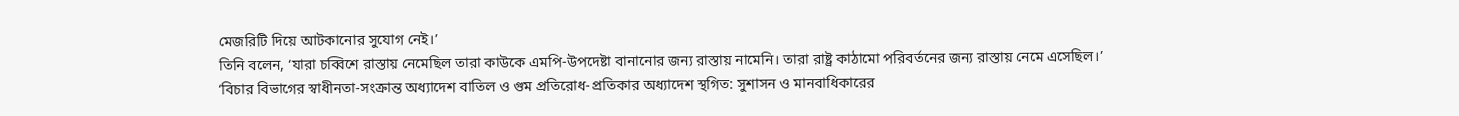মেজরিটি দিয়ে আটকানোর সুযোগ নেই।’
তিনি বলেন, ‘যারা চব্বিশে রাস্তায় নেমেছিল তারা কাউকে এমপি-উপদেষ্টা বানানোর জন্য রাস্তায় নামেনি। তারা রাষ্ট্র কাঠামো পরিবর্তনের জন্য রাস্তায় নেমে এসেছিল।’
‘বিচার বিভাগের স্বাধীনতা-সংক্রান্ত অধ্যাদেশ বাতিল ও গুম প্রতিরোধ-প্রতিকার অধ্যাদেশ স্থগিত: সুশাসন ও মানবাধিকারের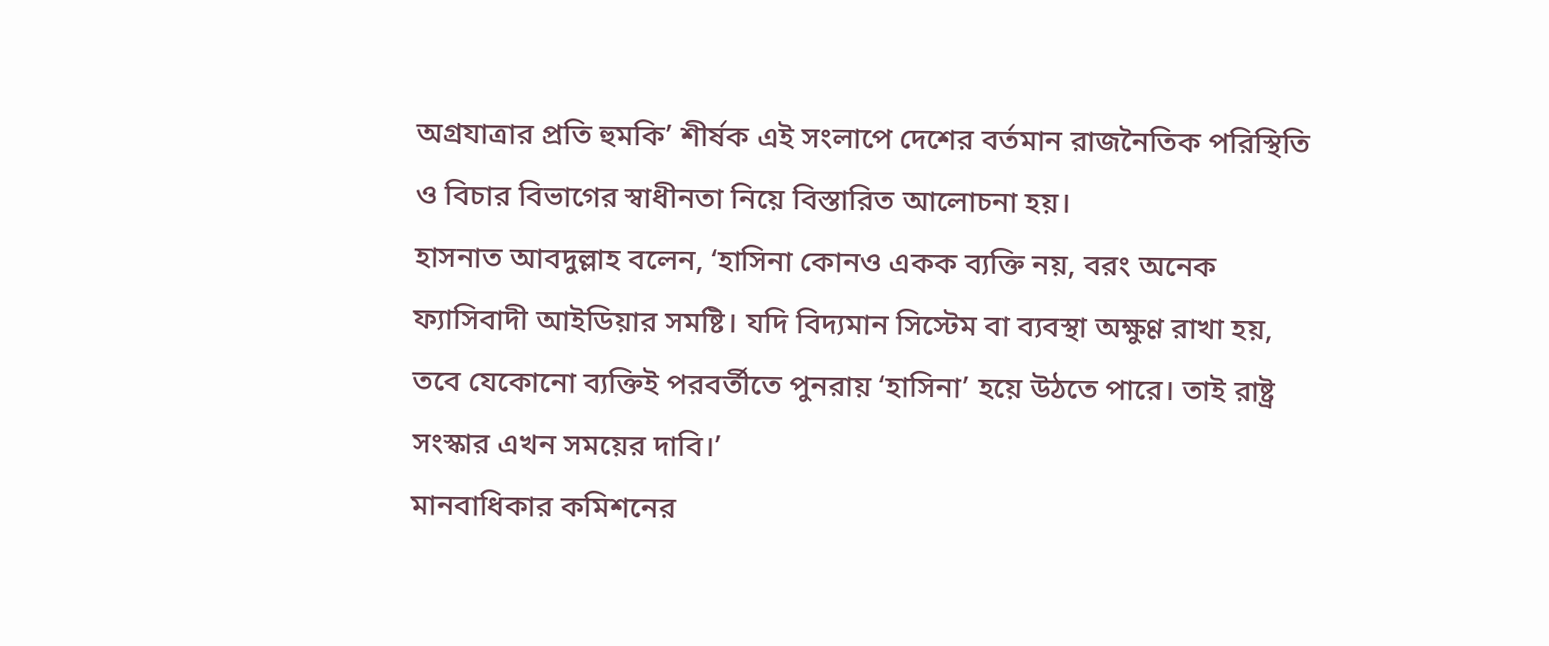অগ্রযাত্রার প্রতি হুমকি’ শীর্ষক এই সংলাপে দেশের বর্তমান রাজনৈতিক পরিস্থিতি ও বিচার বিভাগের স্বাধীনতা নিয়ে বিস্তারিত আলোচনা হয়।
হাসনাত আবদুল্লাহ বলেন, ‘হাসিনা কোনও একক ব্যক্তি নয়, বরং অনেক ফ্যাসিবাদী আইডিয়ার সমষ্টি। যদি বিদ্যমান সিস্টেম বা ব্যবস্থা অক্ষুণ্ণ রাখা হয়, তবে যেকোনো ব্যক্তিই পরবর্তীতে পুনরায় ‘হাসিনা’ হয়ে উঠতে পারে। তাই রাষ্ট্র সংস্কার এখন সময়ের দাবি।’
মানবাধিকার কমিশনের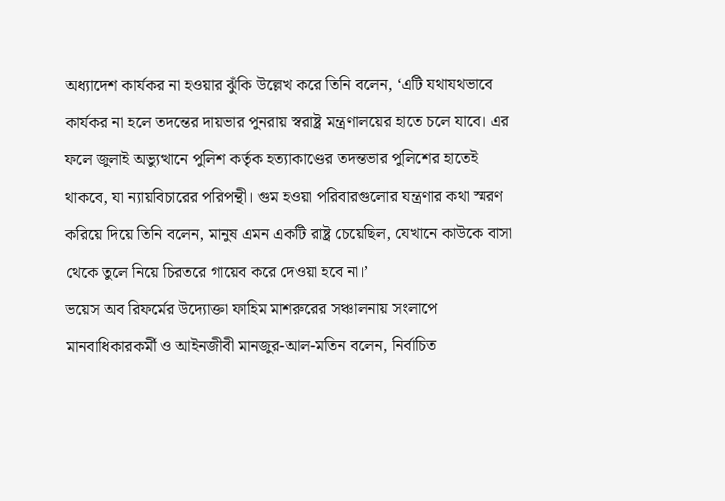অধ্যাদেশ কার্যকর না হওয়ার ঝুঁকি উল্লেখ করে তিনি বলেন, ‘এটি যথাযথভাবে কার্যকর না হলে তদন্তের দায়ভার পুনরায় স্বরাষ্ট্র মন্ত্রণালয়ের হাতে চলে যাবে। এর ফলে জুলাই অভ্যুত্থানে পুলিশ কর্তৃক হত্যাকাণ্ডের তদন্তভার পুলিশের হাতেই থাকবে, যা ন্যায়বিচারের পরিপন্থী। গুম হওয়া পরিবারগুলোর যন্ত্রণার কথা স্মরণ করিয়ে দিয়ে তিনি বলেন, মানুষ এমন একটি রাষ্ট্র চেয়েছিল, যেখানে কাউকে বাসা থেকে তুলে নিয়ে চিরতরে গায়েব করে দেওয়া হবে না।’
ভয়েস অব রিফর্মের উদ্যোক্তা ফাহিম মাশরুরের সঞ্চালনায় সংলাপে মানবাধিকারকর্মী ও আইনজীবী মানজুর-আল-মতিন বলেন, নির্বাচিত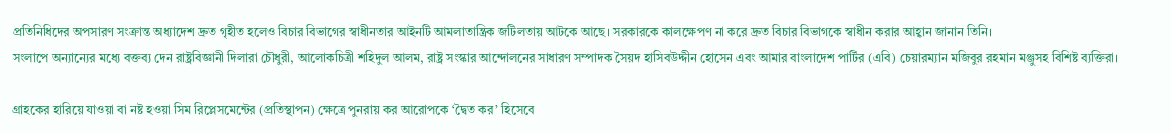প্রতিনিধিদের অপসারণ সংক্রান্ত অধ্যাদেশ দ্রুত গৃহীত হলেও বিচার বিভাগের স্বাধীনতার আইনটি আমলাতান্ত্রিক জটিলতায় আটকে আছে। সরকারকে কালক্ষেপণ না করে দ্রুত বিচার বিভাগকে স্বাধীন করার আহ্বান জানান তিনি।
সংলাপে অন্যান্যের মধ্যে বক্তব্য দেন রাষ্ট্রবিজ্ঞানী দিলারা চৌধুরী, আলোকচিত্রী শহিদুল আলম, রাষ্ট্র সংস্কার আন্দোলনের সাধারণ সম্পাদক সৈয়দ হাসিবউদ্দীন হোসেন এবং আমার বাংলাদেশ পার্টির (এবি) চেয়ারম্যান মজিবুর রহমান মঞ্জুসহ বিশিষ্ট ব্যক্তিরা।

গ্রাহকের হারিয়ে যাওয়া বা নষ্ট হওয়া সিম রিপ্লেসমেন্টের (প্রতিস্থাপন) ক্ষেত্রে পুনরায় কর আরোপকে ‘দ্বৈত কর’ হিসেবে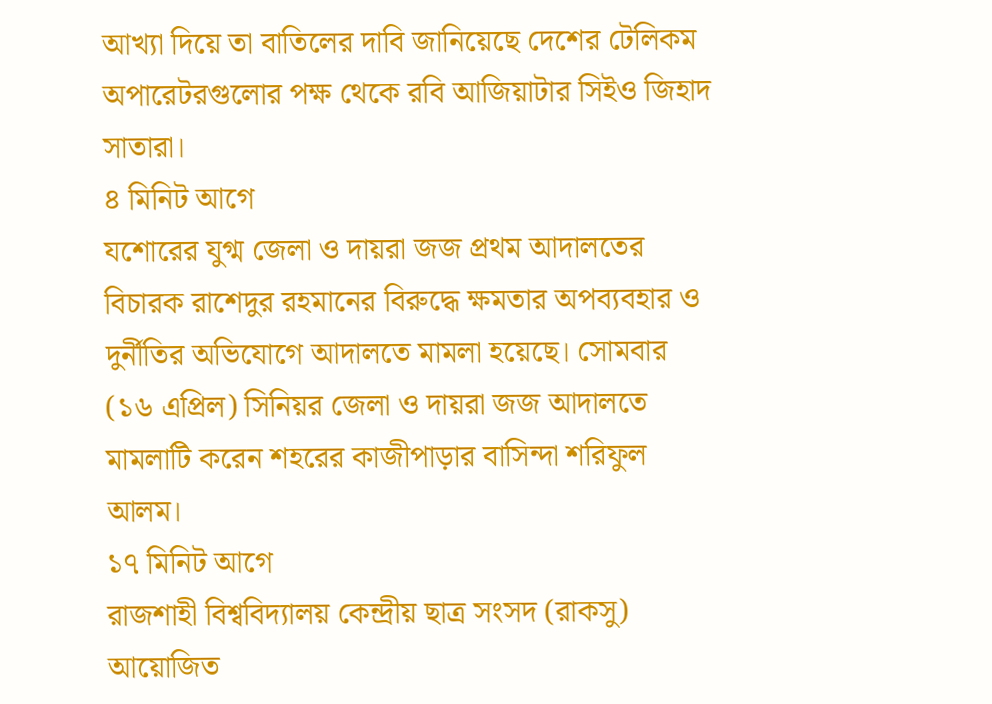আখ্যা দিয়ে তা বাতিলের দাবি জানিয়েছে দেশের টেলিকম অপারেটরগুলোর পক্ষ থেকে রবি আজিয়াটার সিইও জিহাদ সাতারা।
৪ মিনিট আগে
যশোরের যুগ্ম জেলা ও দায়রা জজ প্রথম আদালতের বিচারক রাশেদুর রহমানের বিরুদ্ধে ক্ষমতার অপব্যবহার ও দুর্নীতির অভিযোগে আদালতে মামলা হয়েছে। সোমবার (১৬ এপ্রিল) সিনিয়র জেলা ও দায়রা জজ আদালতে মামলাটি করেন শহরের কাজীপাড়ার বাসিন্দা শরিফুল আলম।
১৭ মিনিট আগে
রাজশাহী বিশ্ববিদ্যালয় কেন্দ্রীয় ছাত্র সংসদ (রাকসু) আয়োজিত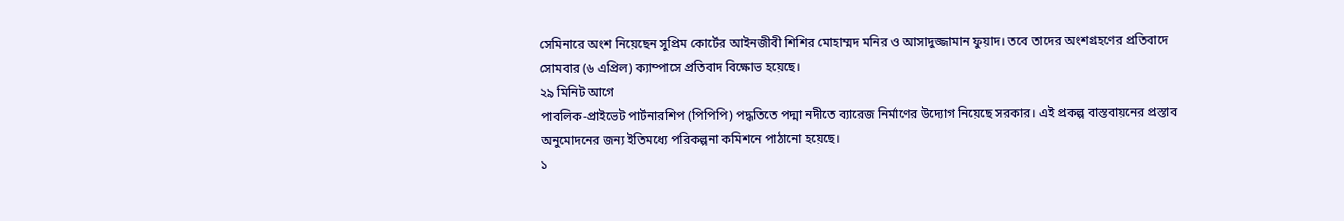সেমিনারে অংশ নিয়েছেন সুপ্রিম কোর্টের আইনজীবী শিশির মোহাম্মদ মনির ও আসাদুজ্জামান ফুয়াদ। তবে তাদের অংশগ্রহণের প্রতিবাদে সোমবার (৬ এপ্রিল) ক্যাম্পাসে প্রতিবাদ বিক্ষোভ হয়েছে।
২৯ মিনিট আগে
পাবলিক-প্রাইভেট পার্টনারশিপ (পিপিপি) পদ্ধতিতে পদ্মা নদীতে ব্যারেজ নির্মাণের উদ্যোগ নিয়েছে সরকার। এই প্রকল্প বাস্তবায়নের প্রস্তাব অনুমোদনের জন্য ইতিমধ্যে পরিকল্পনা কমিশনে পাঠানো হয়েছে।
১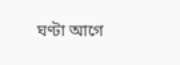ঘণ্টা আগে